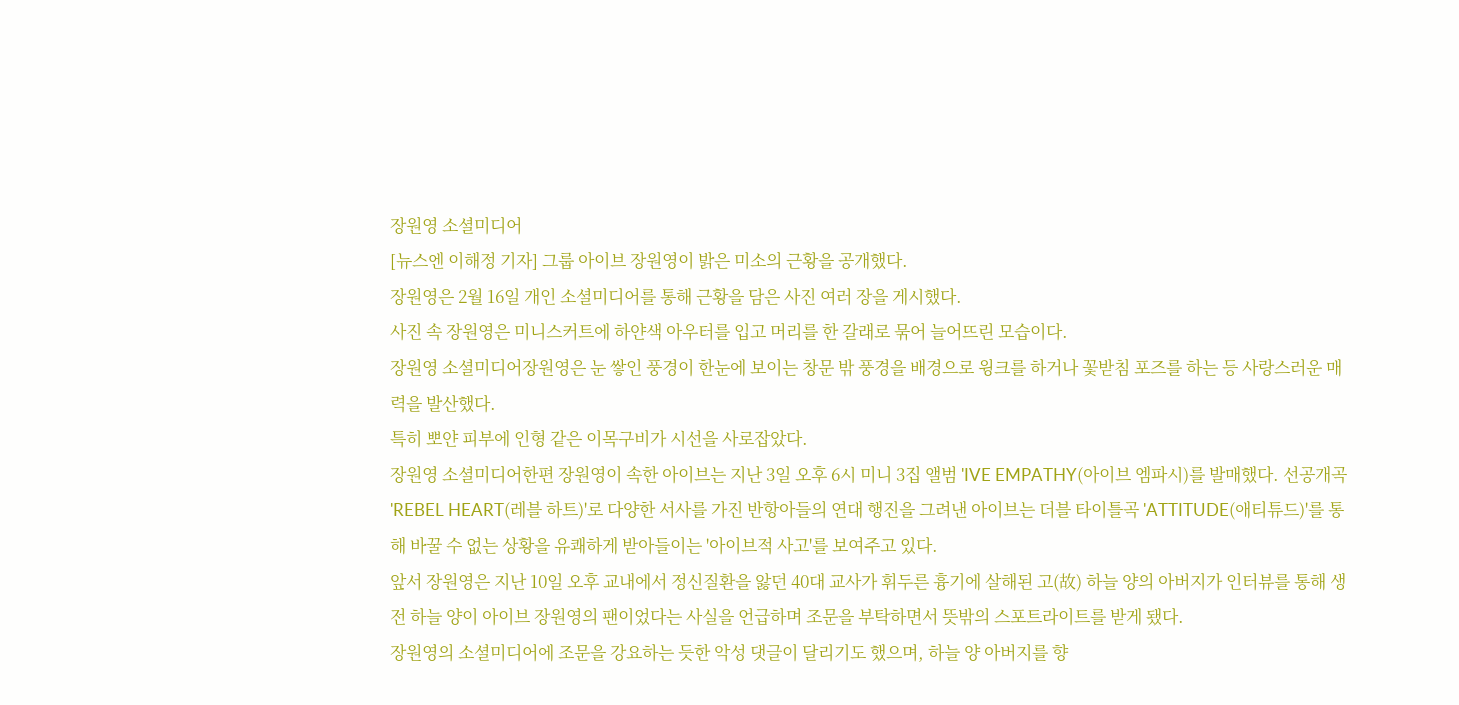장원영 소셜미디어
[뉴스엔 이해정 기자] 그룹 아이브 장원영이 밝은 미소의 근황을 공개했다.
장원영은 2월 16일 개인 소셜미디어를 통해 근황을 담은 사진 여러 장을 게시했다.
사진 속 장원영은 미니스커트에 하얀색 아우터를 입고 머리를 한 갈래로 묶어 늘어뜨린 모습이다.
장원영 소셜미디어장원영은 눈 쌓인 풍경이 한눈에 보이는 창문 밖 풍경을 배경으로 윙크를 하거나 꽃받침 포즈를 하는 등 사랑스러운 매력을 발산했다.
특히 뽀얀 피부에 인형 같은 이목구비가 시선을 사로잡았다.
장원영 소셜미디어한편 장원영이 속한 아이브는 지난 3일 오후 6시 미니 3집 앨범 'IVE EMPATHY(아이브 엠파시)를 발매했다. 선공개곡 'REBEL HEART(레블 하트)'로 다양한 서사를 가진 반항아들의 연대 행진을 그려낸 아이브는 더블 타이틀곡 'ATTITUDE(애티튜드)'를 통해 바꿀 수 없는 상황을 유쾌하게 받아들이는 '아이브적 사고'를 보여주고 있다.
앞서 장원영은 지난 10일 오후 교내에서 정신질환을 앓던 40대 교사가 휘두른 흉기에 살해된 고(故) 하늘 양의 아버지가 인터뷰를 통해 생전 하늘 양이 아이브 장원영의 팬이었다는 사실을 언급하며 조문을 부탁하면서 뜻밖의 스포트라이트를 받게 됐다.
장원영의 소셜미디어에 조문을 강요하는 듯한 악성 댓글이 달리기도 했으며, 하늘 양 아버지를 향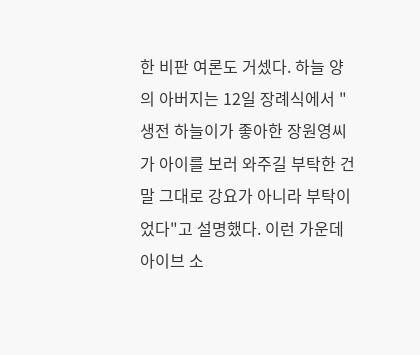한 비판 여론도 거셌다. 하늘 양의 아버지는 12일 장례식에서 "생전 하늘이가 좋아한 장원영씨가 아이를 보러 와주길 부탁한 건 말 그대로 강요가 아니라 부탁이었다"고 설명했다. 이런 가운데 아이브 소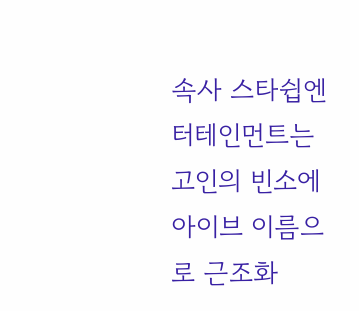속사 스타쉽엔터테인먼트는 고인의 빈소에 아이브 이름으로 근조화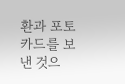환과 포토카드를 보낸 것으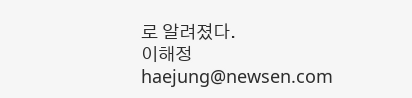로 알려졌다.
이해정 haejung@newsen.com